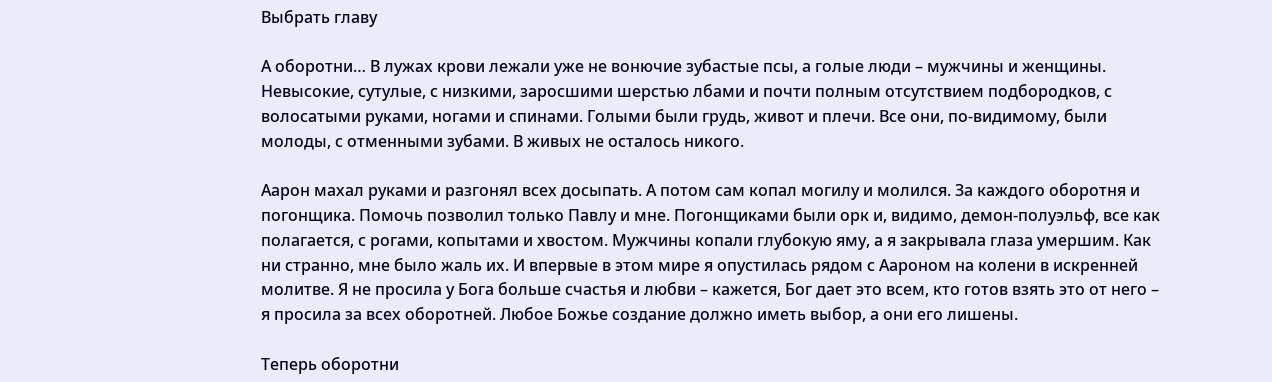Выбрать главу

А оборотни… В лужах крови лежали уже не вонючие зубастые псы, а голые люди – мужчины и женщины. Невысокие, сутулые, с низкими, заросшими шерстью лбами и почти полным отсутствием подбородков, с волосатыми руками, ногами и спинами. Голыми были грудь, живот и плечи. Все они, по-видимому, были молоды, с отменными зубами. В живых не осталось никого.

Аарон махал руками и разгонял всех досыпать. А потом сам копал могилу и молился. За каждого оборотня и погонщика. Помочь позволил только Павлу и мне. Погонщиками были орк и, видимо, демон-полуэльф, все как полагается, с рогами, копытами и хвостом. Мужчины копали глубокую яму, а я закрывала глаза умершим. Как ни странно, мне было жаль их. И впервые в этом мире я опустилась рядом с Аароном на колени в искренней молитве. Я не просила у Бога больше счастья и любви – кажется, Бог дает это всем, кто готов взять это от него – я просила за всех оборотней. Любое Божье создание должно иметь выбор, а они его лишены.

Теперь оборотни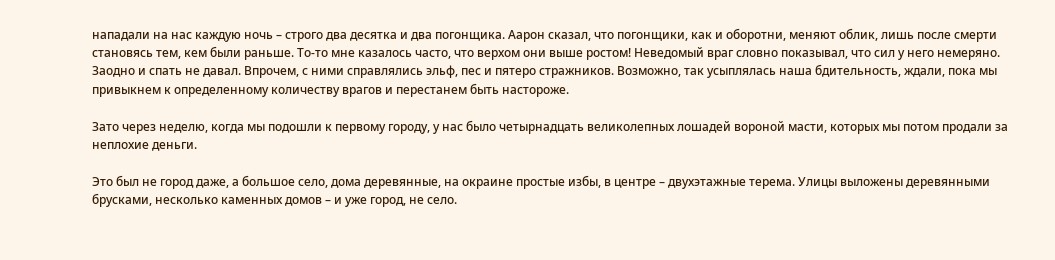нападали на нас каждую ночь – строго два десятка и два погонщика. Аарон сказал, что погонщики, как и оборотни, меняют облик, лишь после смерти становясь тем, кем были раньше. То-то мне казалось часто, что верхом они выше ростом! Неведомый враг словно показывал, что сил у него немеряно. Заодно и спать не давал. Впрочем, с ними справлялись эльф, пес и пятеро стражников. Возможно, так усыплялась наша бдительность, ждали, пока мы привыкнем к определенному количеству врагов и перестанем быть настороже.

Зато через неделю, когда мы подошли к первому городу, у нас было четырнадцать великолепных лошадей вороной масти, которых мы потом продали за неплохие деньги.

Это был не город даже, а большое село, дома деревянные, на окраине простые избы, в центре – двухэтажные терема. Улицы выложены деревянными брусками, несколько каменных домов – и уже город, не село.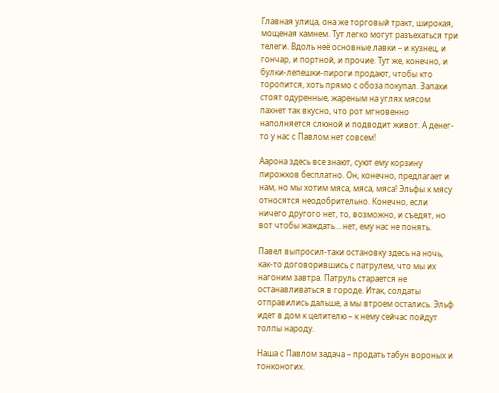Главная улица, она же торговый тракт, широкая, мощеная камнем. Тут легко могут разъехаться три телеги. Вдоль неё основные лавки – и кузнец, и гончар, и портной, и прочие. Тут же, конечно, и булки-лепешки-пироги продают, чтобы кто торопится, хоть прямо с обоза покупал. Запахи стоят одуренные, жареным на углях мясом пахнет так вкусно, что рот мгновенно наполняется слюной и подводит живот. А денег-то у нас с Павлом нет совсем!

Аарона здесь все знают, суют ему корзину пирожков бесплатно. Он, конечно, предлагает и нам, но мы хотим мяса, мяса, мяса! Эльфы к мясу относятся неодобрительно. Конечно, если ничего другого нет, то, возможно, и съедят, но вот чтобы жаждать… нет, ему нас не понять.

Павел выпросил-таки остановку здесь на ночь, как-то договорившись с патрулем, что мы их нагоним завтра. Патруль старается не останавливаться в городе. Итак, солдаты отправились дальше, а мы втроем остались. Эльф идет в дом к целителю – к нему сейчас пойдут толпы народу.

Наша с Павлом задача – продать табун вороных и тонконогих.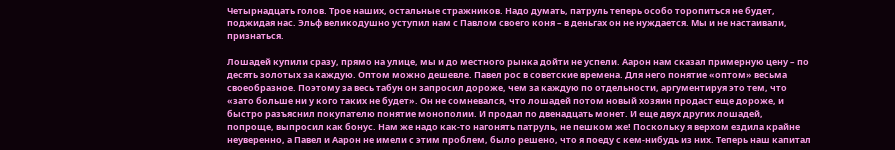Четырнадцать голов. Трое наших, остальные стражников. Надо думать, патруль теперь особо торопиться не будет, поджидая нас. Эльф великодушно уступил нам с Павлом своего коня – в деньгах он не нуждается. Мы и не настаивали, признаться.

Лошадей купили сразу, прямо на улице, мы и до местного рынка дойти не успели. Аарон нам сказал примерную цену – по десять золотых за каждую. Оптом можно дешевле. Павел рос в советские времена. Для него понятие «оптом» весьма своеобразное. Поэтому за весь табун он запросил дороже, чем за каждую по отдельности, аргументируя это тем, что «зато больше ни у кого таких не будет». Он не сомневался, что лошадей потом новый хозяин продаст еще дороже, и быстро разъяснил покупателю понятие монополии. И продал по двенадцать монет. И еще двух других лошадей, попроще, выпросил как бонус. Нам же надо как-то нагонять патруль, не пешком же! Поскольку я верхом ездила крайне неуверенно, а Павел и Аарон не имели с этим проблем, было решено, что я поеду с кем-нибудь из них. Теперь наш капитал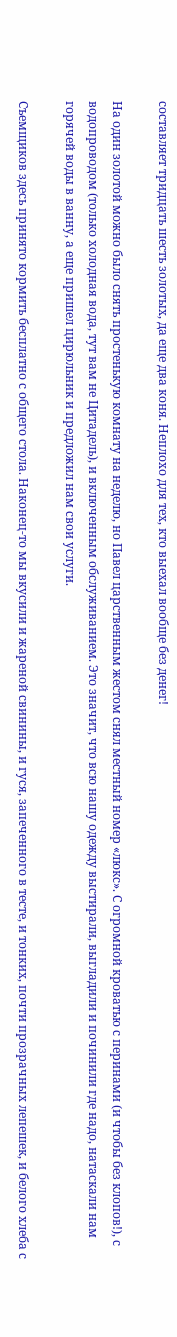составляет тридцать шесть золотых, да еще два коня. Неплохо для тех, кто выехал вообще без денег!

На один золотой можно было снять простенькую комнату на неделю, но Павел царственным жестом снял местный номер «люкс». С огромной кроватью с перинами (и чтобы без клопов!), с водопроводом (только холодная вода, тут вам не Цитадель), и включенным обслуживанием. Это значит, что всю нашу одежду выстирали, выгладили и починили где надо, натаскали нам горячей воды в ванну, а еще пришел цирюльник и предложил нам свои услуги.

Съемщиков здесь принято кормить бесплатно с общего стола. Наконец-то мы вкусили и жареной свинины, и гуся, запеченного в тесте, и тонких, почти прозрачных лепешек, и белого хлеба с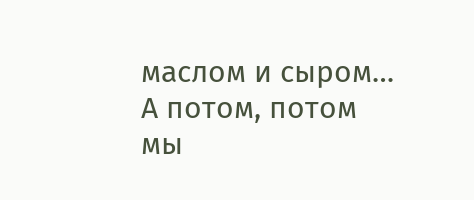маслом и сыром… А потом, потом мы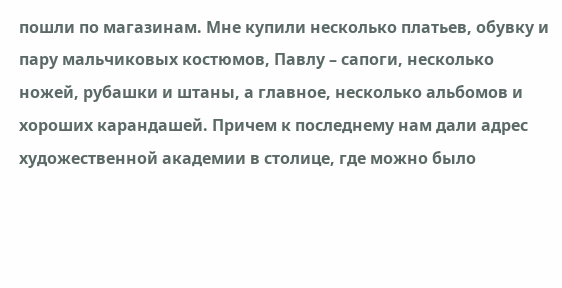пошли по магазинам. Мне купили несколько платьев, обувку и пару мальчиковых костюмов, Павлу – сапоги, несколько ножей, рубашки и штаны, а главное, несколько альбомов и хороших карандашей. Причем к последнему нам дали адрес художественной академии в столице, где можно было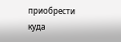приобрести куда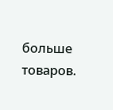больше товаров.